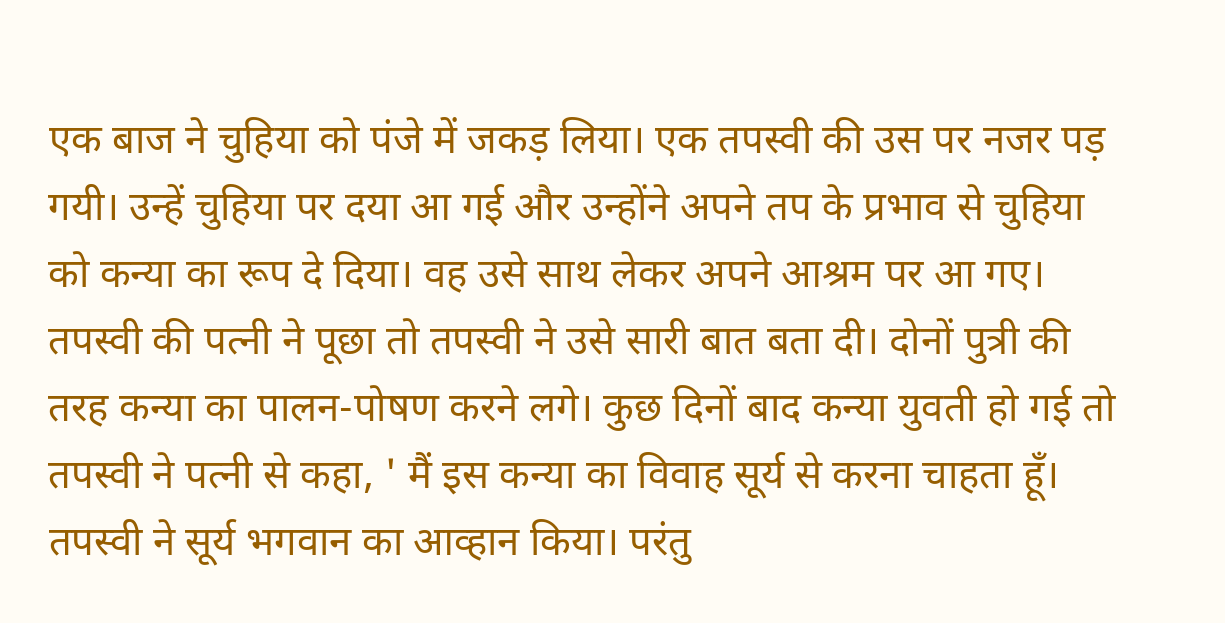एक बाज ने चुहिया को पंजे में जकड़ लिया। एक तपस्वी की उस पर नजर पड़ गयी। उन्हें चुहिया पर दया आ गई और उन्होंने अपने तप के प्रभाव से चुहिया को कन्या का रूप दे दिया। वह उसे साथ लेकर अपने आश्रम पर आ गए। तपस्वी की पत्नी ने पूछा तो तपस्वी ने उसे सारी बात बता दी। दोनों पुत्री की तरह कन्या का पालन-पोषण करने लगे। कुछ दिनों बाद कन्या युवती हो गई तो तपस्वी ने पत्नी से कहा, ' मैं इस कन्या का विवाह सूर्य से करना चाहता हूँ। तपस्वी ने सूर्य भगवान का आव्हान किया। परंतु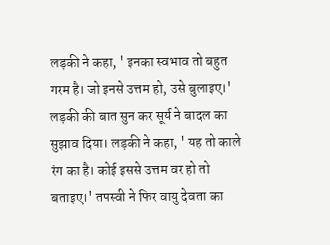लड़की ने कहा, ' इनका स्वभाव तो बहुत गरम है। जो इनसे उत्तम हो, उसे बुलाइए।' लड़की की बात सुन कर सूर्य ने बादल का सुझाव दिया। लड़की ने कहा, ' यह तो काले रंग का है। कोई इससे उत्तम वर हो तो बताइए।' तपस्वी ने फिर वायु देवता का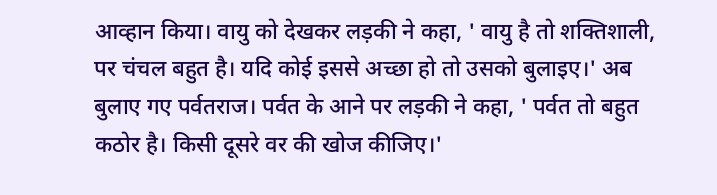आव्हान किया। वायु को देखकर लड़की ने कहा, ' वायु है तो शक्तिशाली, पर चंचल बहुत है। यदि कोई इससे अच्छा हो तो उसको बुलाइए।' अब बुलाए गए पर्वतराज। पर्वत के आने पर लड़की ने कहा, ' पर्वत तो बहुत कठोर है। किसी दूसरे वर की खोज कीजिए।'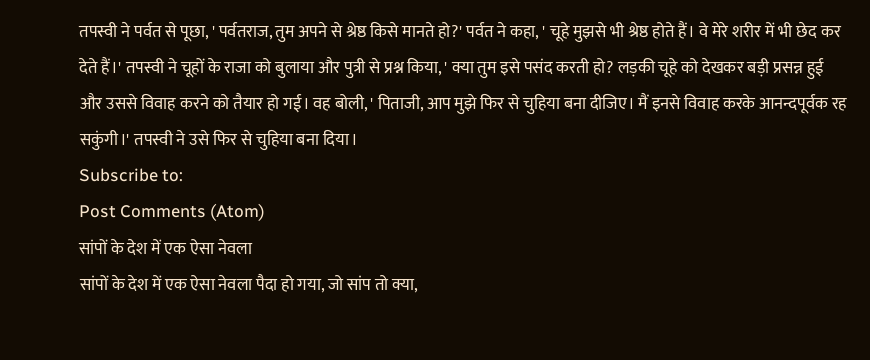तपस्वी ने पर्वत से पूछा, ' पर्वतराज, तुम अपने से श्रेष्ठ किसे मानते हो?' पर्वत ने कहा, ' चूहे मुझसे भी श्रेष्ठ होते हैं। वे मेरे शरीर में भी छेद कर देते हैं।' तपस्वी ने चूहों के राजा को बुलाया और पुत्री से प्रश्न किया, ' क्या तुम इसे पसंद करती हो? लड़की चूहे को देखकर बड़ी प्रसन्न हुई और उससे विवाह करने को तैयार हो गई। वह बोली, ' पिताजी, आप मुझे फिर से चुहिया बना दीजिए। मैं इनसे विवाह करके आनन्दपूर्वक रह सकुंगी।' तपस्वी ने उसे फिर से चुहिया बना दिया।
Subscribe to:
Post Comments (Atom)
सांपों के देश में एक ऐसा नेवला
सांपों के देश में एक ऐसा नेवला पैदा हो गया, जो सांप तो क्या,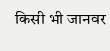किसी भी जानवर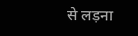से लड़ना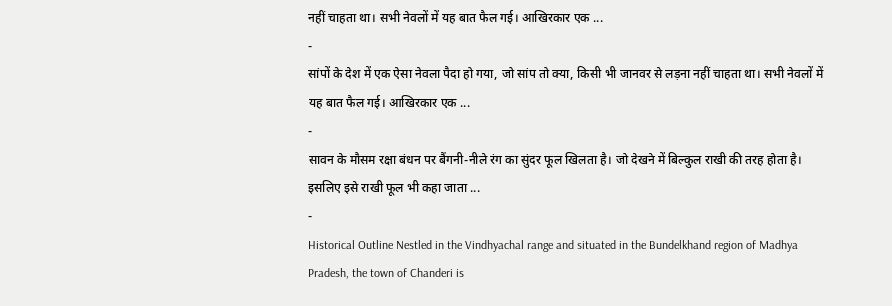नहीं चाहता था। सभी नेवलों में यह बात फैल गई। आखिरकार एक ...
-
सांपों के देश में एक ऐसा नेवला पैदा हो गया, जो सांप तो क्या, किसी भी जानवर से लड़ना नहीं चाहता था। सभी नेवलों में यह बात फैल गई। आखिरकार एक ...
-
सावन के मौसम रक्षा बंधन पर बैंगनी-नीले रंग का सुंदर फूल खिलता है। जो देखने में बिल्कुल राखी की तरह होता है। इसलिए इसे राखी फूल भी कहा जाता ...
-
Historical Outline Nestled in the Vindhyachal range and situated in the Bundelkhand region of Madhya Pradesh, the town of Chanderi is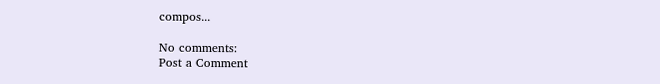compos...

No comments:
Post a Comment